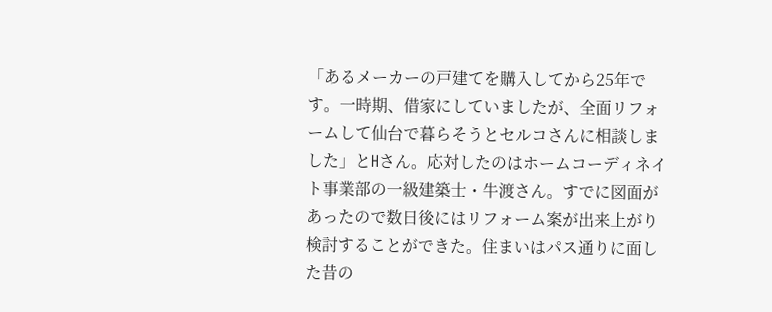「あるメーカーの戸建てを購入してから25年です。一時期、借家にしていましたが、全面リフォームして仙台で暮らそうとセルコさんに相談しました」とHさん。応対したのはホームコーディネイト事業部の一級建築士・牛渡さん。すでに図面があったので数日後にはリフォーム案が出来上がり検討することができた。住まいはパス通りに面した昔の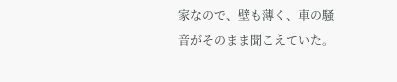家なので、壁も薄く、車の騒音がそのまま聞こえていた。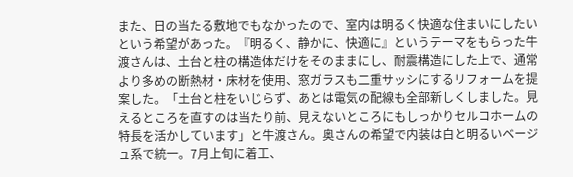また、日の当たる敷地でもなかったので、室内は明るく快適な住まいにしたいという希望があった。『明るく、静かに、快適に』というテーマをもらった牛渡さんは、土台と柱の構造体だけをそのままにし、耐震構造にした上で、通常より多めの断熱材・床材を使用、窓ガラスも二重サッシにするリフォームを提案した。「土台と柱をいじらず、あとは電気の配線も全部新しくしました。見えるところを直すのは当たり前、見えないところにもしっかりセルコホームの特長を活かしています」と牛渡さん。奥さんの希望で内装は白と明るいベージュ系で統一。7月上旬に着工、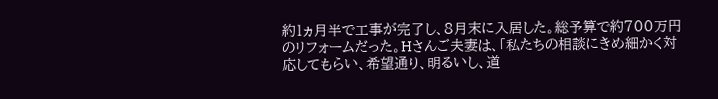約1ヵ月半で工事が完了し、8月末に入居した。総予算で約700万円のリフォームだった。Hさんご夫妻は、「私たちの相談にきめ細かく対応してもらい、希望通り、明るいし、道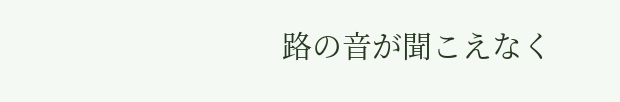路の音が聞こえなく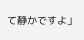て静かですよ」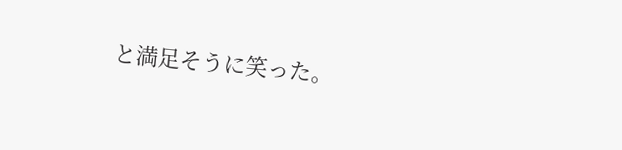と満足そうに笑った。